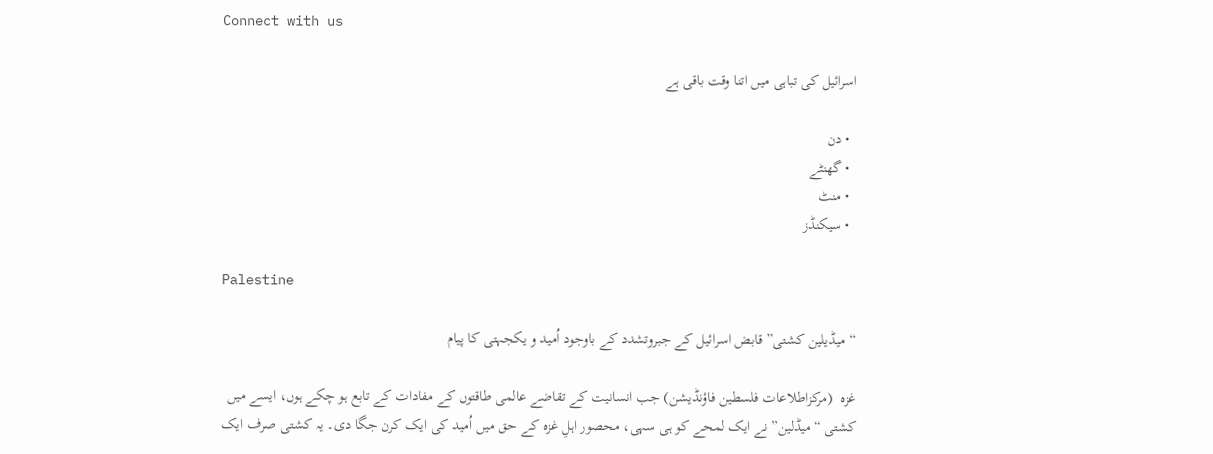Connect with us

اسرائیل کی تباہی میں اتنا وقت باقی ہے

  • دن
  • گھنٹے
  • منٹ
  • سیکنڈز

Palestine

“میڈیلین کشتی” قابض اسرائیل کے جبروتشدد کے باوجود اُمید و یکجہتی کا پیام

غزہ  (مرکزاطلاعات فلسطین فاؤنڈیشن) جب انسانیت کے تقاضے عالمی طاقتوں کے مفادات کے تابع ہو چکے ہوں، ایسے میں کشتی “میڈلین” نے ایک لمحے کو ہی سہی، محصور اہلِ غزہ کے حق میں اُمید کی ایک کرن جگا دی۔ یہ کشتی صرف ایک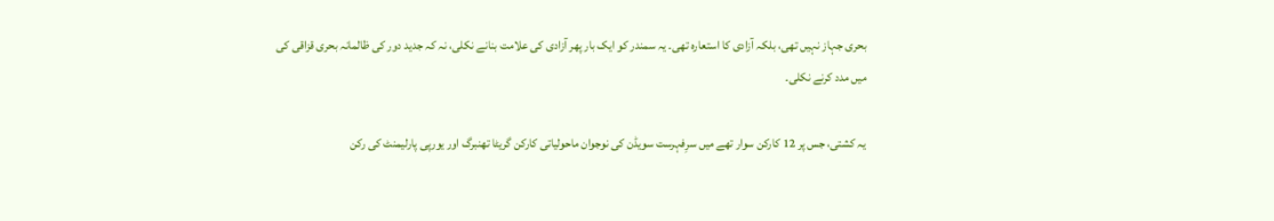بحری جہاز نہیں تھی، بلکہ آزادی کا استعارہ تھی۔ یہ سمندر کو ایک بار پھر آزادی کی علامت بنانے نکلی، نہ کہ جدید دور کی ظالمانہ بحری قزاقی کی میں مدد کرنے نکلی۔

یہ کشتی، جس پر 12 کارکن سوار تھے میں سرِفہرست سویڈن کی نوجوان ماحولیاتی کارکن گریٹا تھنبرگ اور یورپی پارلیمنٹ کی رکن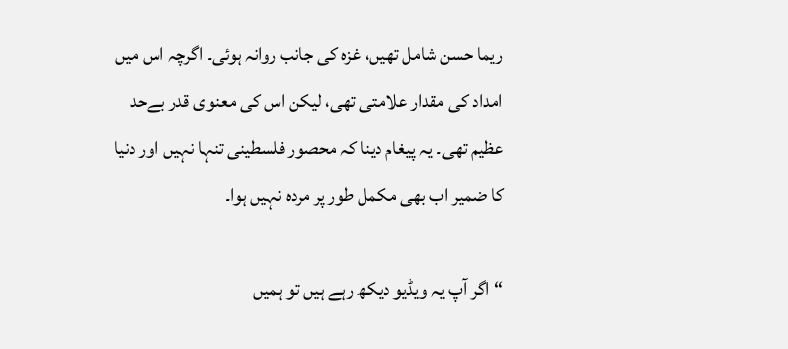ریما حسن شامل تھیں، غزہ کی جانب روانہ ہوئی۔ اگرچہ اس میں امداد کی مقدار علامتی تھی، لیکن اس کی معنوی قدر بےحد عظیم تھی۔ یہ پیغام دینا کہ محصور فلسطینی تنہا نہیں اور دنیا کا ضمیر اب بھی مکمل طور پر مردہ نہیں ہوا۔

“اگر آپ یہ ویڈیو دیکھ رہے ہیں تو ہمیں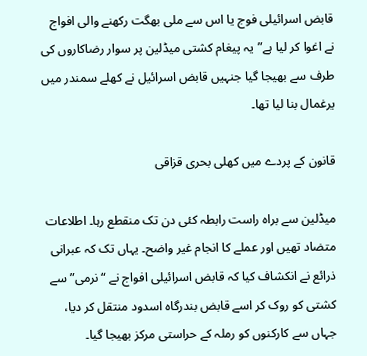قابض اسرائیلی فوج یا اس سے ملی بھگت رکھنے والی افواج نے اغوا کر لیا ہے”یہ پیغام کشتی میڈلین پر سوار رضاکاروں کی طرف سے بھیجا گیا جنہیں قابض اسرائیل نے کھلے سمندر میں یرغمال بنا لیا تھا۔

قانون کے پردے میں کھلی بحری قزاقی

میڈلین سے براہ راست رابطہ کئی دن تک منقطع رہا۔ اطلاعات متضاد تھیں اور عملے کا انجام غیر واضح۔ یہاں تک کہ عبرانی ذرائع نے انکشاف کیا کہ قابض اسرائیلی افواج نے “نرمی” سے کشتی کو روک کر اسے قابض بندرگاہ اسدود منتقل کر دیا، جہاں سے کارکنوں کو رملہ کے حراستی مرکز بھیجا گیا۔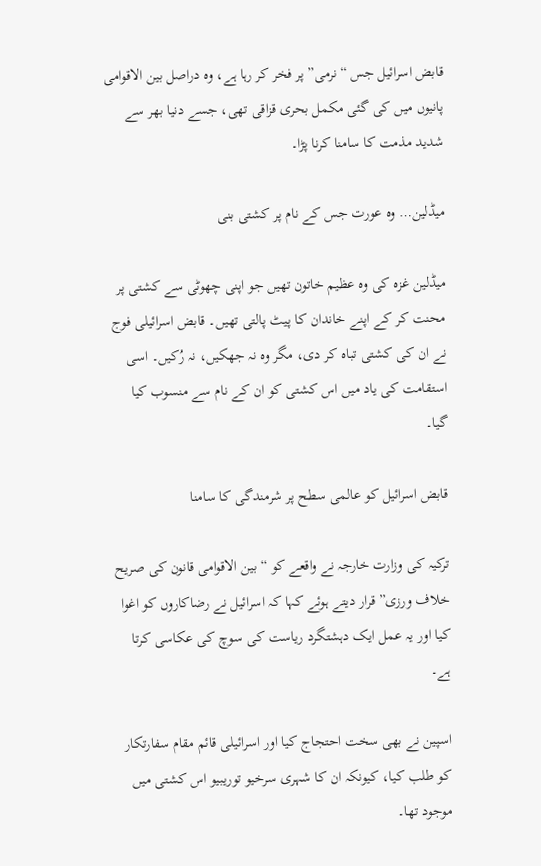قابض اسرائیل جس “نرمی” پر فخر کر رہا ہے، وہ دراصل بین الاقوامی پانیوں میں کی گئی مکمل بحری قزاقی تھی، جسے دنیا بھر سے شدید مذمت کا سامنا کرنا پڑا۔

میڈلین… وہ عورت جس کے نام پر کشتی بنی

میڈلین غزہ کی وہ عظیم خاتون تھیں جو اپنی چھوٹی سے کشتی پر محنت کر کے اپنے خاندان کا پیٹ پالتی تھیں۔ قابض اسرائیلی فوج نے ان کی کشتی تباہ کر دی، مگر وہ نہ جھکیں، نہ رُکیں۔ اسی استقامت کی یاد میں اس کشتی کو ان کے نام سے منسوب کیا گیا۔

قابض اسرائیل کو عالمی سطح پر شرمندگی کا سامنا

ترکیہ کی وزارت خارجہ نے واقعے کو “بین الاقوامی قانون کی صریح خلاف ورزی” قرار دیتے ہوئے کہا کہ اسرائیل نے رضاکاروں کو اغوا کیا اور یہ عمل ایک دہشتگرد ریاست کی سوچ کی عکاسی کرتا ہے۔

اسپین نے بھی سخت احتجاج کیا اور اسرائیلی قائم مقام سفارتکار کو طلب کیا، کیونکہ ان کا شہری سرخیو توریبیو اس کشتی میں موجود تھا۔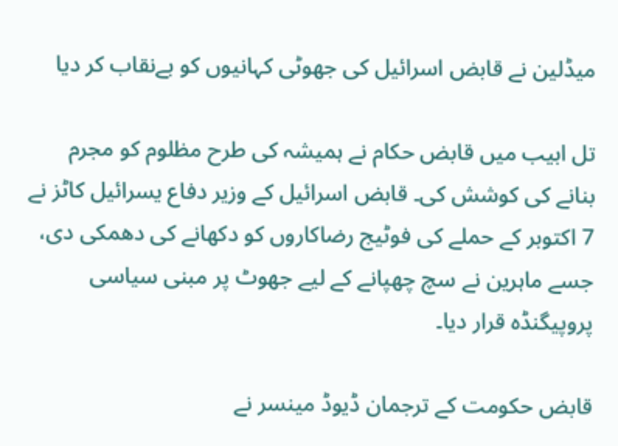میڈلین نے قابض اسرائیل کی جھوٹی کہانیوں کو بےنقاب کر دیا

تل ابیب میں قابض حکام نے ہمیشہ کی طرح مظلوم کو مجرم بنانے کی کوشش کی۔ قابض اسرائیل کے وزیر دفاع یسرائیل کاٹز نے 7 اکتوبر کے حملے کی فوٹیج رضاکاروں کو دکھانے کی دھمکی دی، جسے ماہرین نے سچ چھپانے کے لیے جھوٹ پر مبنی سیاسی پروپیگنڈہ قرار دیا۔

قابض حکومت کے ترجمان ڈیوڈ مینسر نے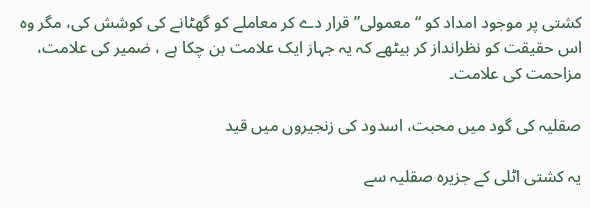کشتی پر موجود امداد کو “معمولی” قرار دے کر معاملے کو گھٹانے کی کوشش کی، مگر وہ اس حقیقت کو نظرانداز کر بیٹھے کہ یہ جہاز ایک علامت بن چکا ہے ، ضمیر کی علامت، مزاحمت کی علامت۔

صقلیہ کی گود میں محبت، اسدود کی زنجیروں میں قید

یہ کشتی اٹلی کے جزیرہ صقلیہ سے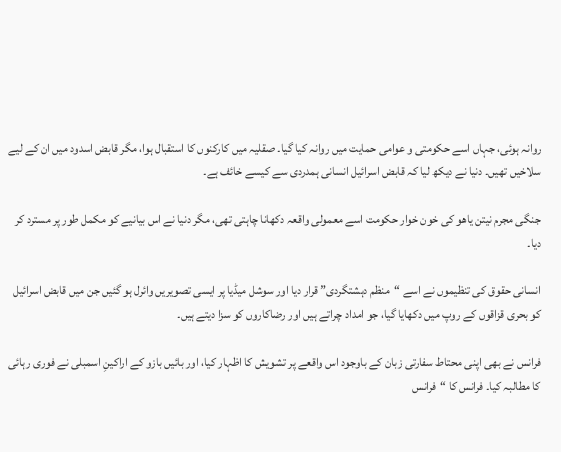روانہ ہوئی، جہاں اسے حکومتی و عوامی حمایت میں روانہ کیا گیا۔ صقلیہ میں کارکنوں کا استقبال ہوا، مگر قابض اسدود میں ان کے لیے سلاخیں تھیں۔ دنیا نے دیکھ لیا کہ قابض اسرائیل انسانی ہمدردی سے کیسے خائف ہے۔

جنگی مجرم نیتن یاھو کی خون خوار حکومت اسے معمولی واقعہ دکھانا چاہتی تھی، مگر دنیا نے اس بیانیے کو مکمل طور پر مسترد کر دیا۔

انسانی حقوق کی تنظیموں نے اسے “منظم دہشتگردی” قرار دیا اور سوشل میڈیا پر ایسی تصویریں وائرل ہو گئیں جن میں قابض اسرائیل کو بحری قزاقوں کے روپ میں دکھایا گیا، جو امداد چراتے ہیں اور رضاکاروں کو سزا دیتے ہیں۔

فرانس نے بھی اپنی محتاط سفارتی زبان کے باوجود اس واقعے پر تشویش کا اظہار کیا، اور بائیں بازو کے اراکینِ اسمبلی نے فوری رہائی کا مطالبہ کیا۔ فرانس کا “فرانس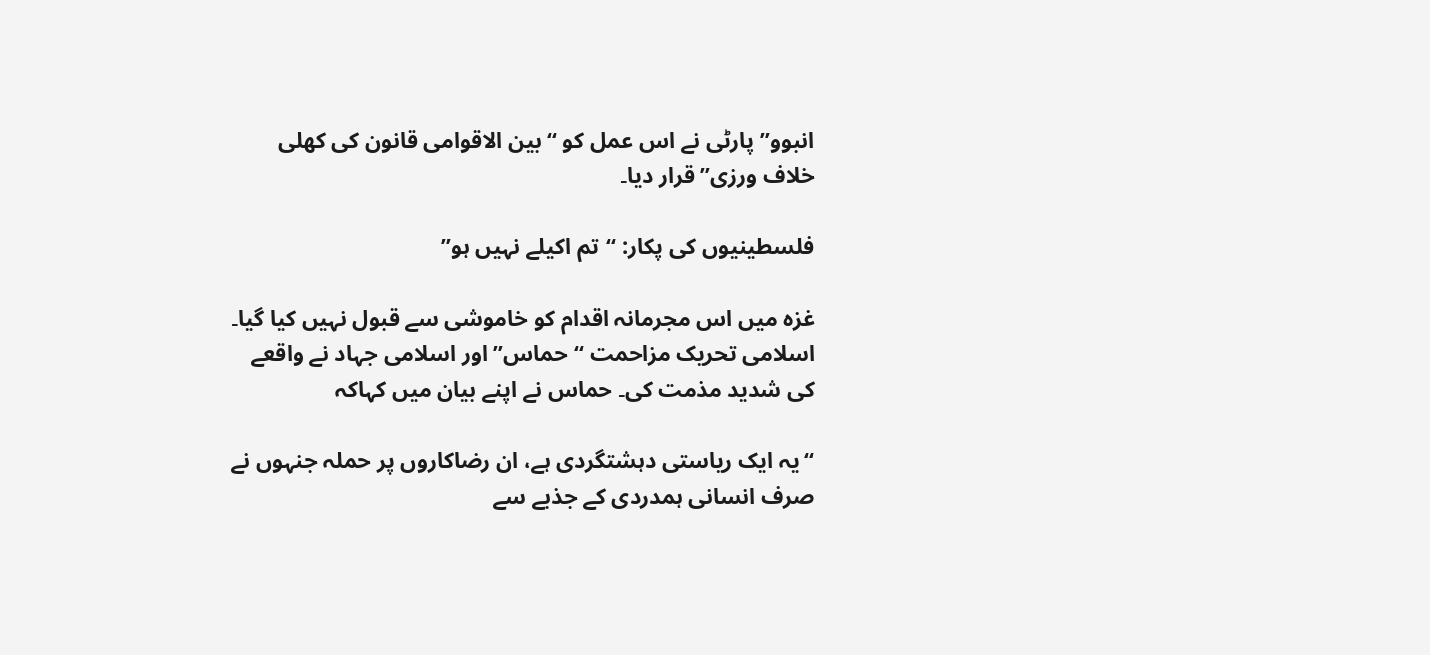انبوو” پارٹی نے اس عمل کو “بین الاقوامی قانون کی کھلی خلاف ورزی” قرار دیا۔

فلسطینیوں کی پکار: “تم اکیلے نہیں ہو”

غزہ میں اس مجرمانہ اقدام کو خاموشی سے قبول نہیں کیا گیا۔ اسلامی تحریک مزاحمت “حماس” اور اسلامی جہاد نے واقعے کی شدید مذمت کی۔ حماس نے اپنے بیان میں کہاکہ

“یہ ایک ریاستی دہشتگردی ہے، ان رضاکاروں پر حملہ جنہوں نے صرف انسانی ہمدردی کے جذبے سے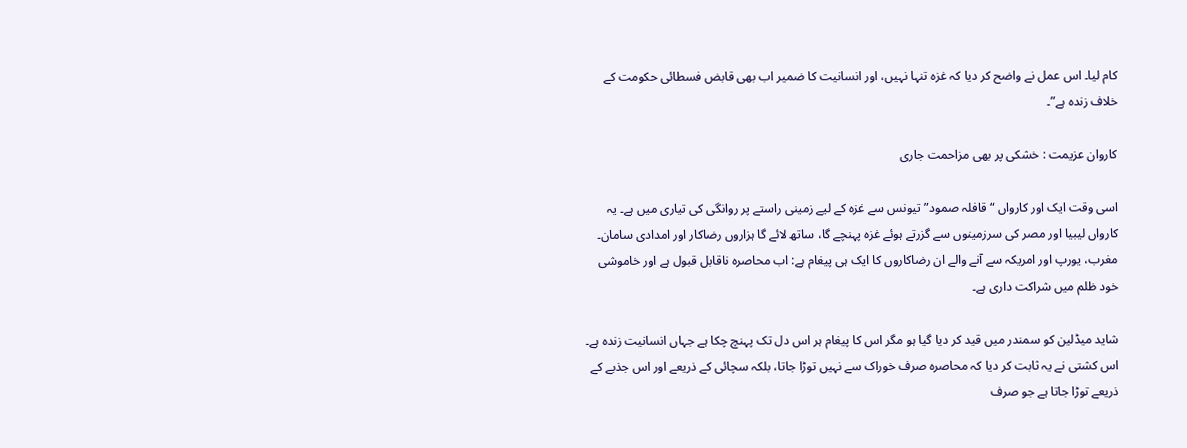کام لیا۔ اس عمل نے واضح کر دیا کہ غزہ تنہا نہیں، اور انسانیت کا ضمیر اب بھی قابض فسطائی حکومت کے خلاف زندہ ہے”۔

کاروان عزیمت : خشکی پر بھی مزاحمت جاری

اسی وقت ایک اور کارواں “قافلہ صمود” تیونس سے غزہ کے لیے زمینی راستے پر روانگی کی تیاری میں ہے۔ یہ کارواں لیبیا اور مصر کی سرزمینوں سے گزرتے ہوئے غزہ پہنچے گا، ساتھ لائے گا ہزاروں رضاکار اور امدادی سامان۔ مغرب، یورپ اور امریکہ سے آنے والے ان رضاکاروں کا ایک ہی پیغام ہے: اب محاصرہ ناقابل قبول ہے اور خاموشی خود ظلم میں شراکت داری ہے۔

شاید میڈلین کو سمندر میں قید کر دیا گیا ہو مگر اس کا پیغام ہر اس دل تک پہنچ چکا ہے جہاں انسانیت زندہ ہے۔ اس کشتی نے یہ ثابت کر دیا کہ محاصرہ صرف خوراک سے نہیں توڑا جاتا، بلکہ سچائی کے ذریعے اور اس جذبے کے ذریعے توڑا جاتا ہے جو صرف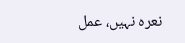نعرہ نہیں، عمل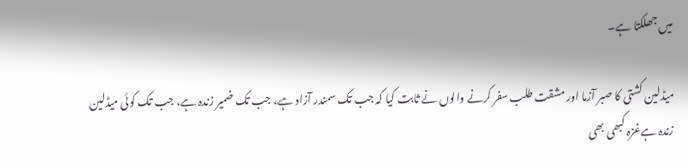میں جھلکتا ہے۔

میڈلین کشتی کا صبر آزما اور مشقت طلب سفر کرنے والوں نے ثابت کیا کہ جب تک سمندر آزاد ہے، جب تک ضمیر زندہ ہے، جب تک کوئی میڈلین زندہ ہےغزہ کبھی بھی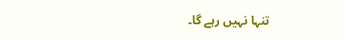تنہا نہیں رہے گا۔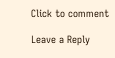Click to comment

Leave a Reply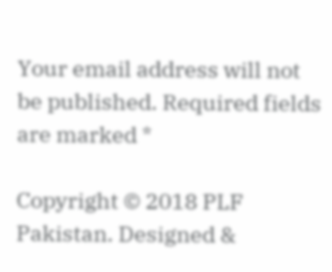Your email address will not be published. Required fields are marked *

Copyright © 2018 PLF Pakistan. Designed &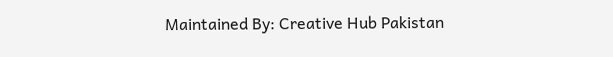Maintained By: Creative Hub Pakistan